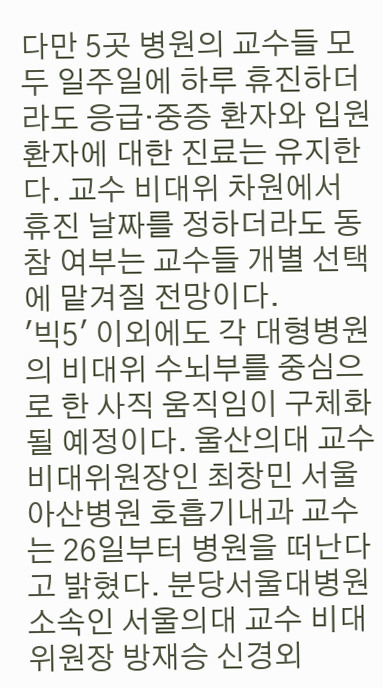다만 5곳 병원의 교수들 모두 일주일에 하루 휴진하더라도 응급·중증 환자와 입원 환자에 대한 진료는 유지한다. 교수 비대위 차원에서 휴진 날짜를 정하더라도 동참 여부는 교수들 개별 선택에 맡겨질 전망이다.
'빅5' 이외에도 각 대형병원의 비대위 수뇌부를 중심으로 한 사직 움직임이 구체화될 예정이다. 울산의대 교수 비대위원장인 최창민 서울아산병원 호흡기내과 교수는 26일부터 병원을 떠난다고 밝혔다. 분당서울대병원 소속인 서울의대 교수 비대위원장 방재승 신경외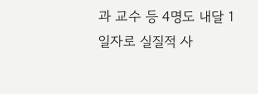과 교수 등 4명도 내달 1일자로 실질적 사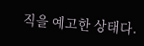직을 예고한 상태다.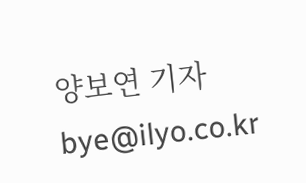양보연 기자 bye@ilyo.co.kr